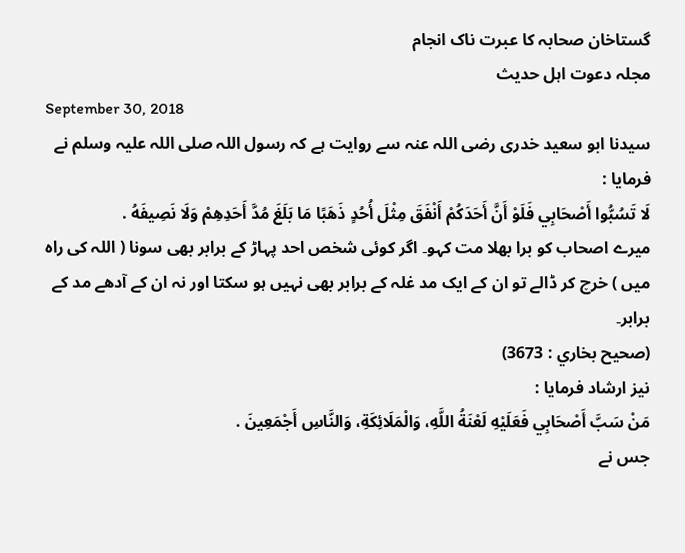گستاخان صحابہ کا عبرت ناک انجام
مجلہ دعوت اہل حدیث
September 30, 2018
سيدنا ابو سعید خدری رضی اللہ عنہ سے روایت ہے کہ رسول اللہ صلی اللہ علیہ وسلم نے فرمایا :
لَا تَسُبُّوا أَصْحَابِي فَلَوْ أَنَّ أَحَدَكُمْ أَنْفَقَ مِثْلَ أُحُدٍ ذَهَبًا مَا بَلَغَ مُدَّ أَحَدِهِمْ وَلَا نَصِيفَهُ .
میرے اصحاب کو برا بھلا مت کہو۔ اگر کوئی شخص احد پہاڑ کے برابر بھی سونا ( اللہ کی راہ میں ) خرچ کر ڈالے تو ان کے ایک مد غلہ کے برابر بھی نہیں ہو سکتا اور نہ ان کے آدھے مد کے برابر۔
(صحيح بخاري : 3673)
نیز ارشاد فرمایا :
مَنْ سَبَّ أَصْحَابِي فَعَلَيْهِ لَعْنَةُ اللَّهِ، وَالْمَلَائِكَةِ، وَالنَّاسِ أَجْمَعِينَ .
جس نے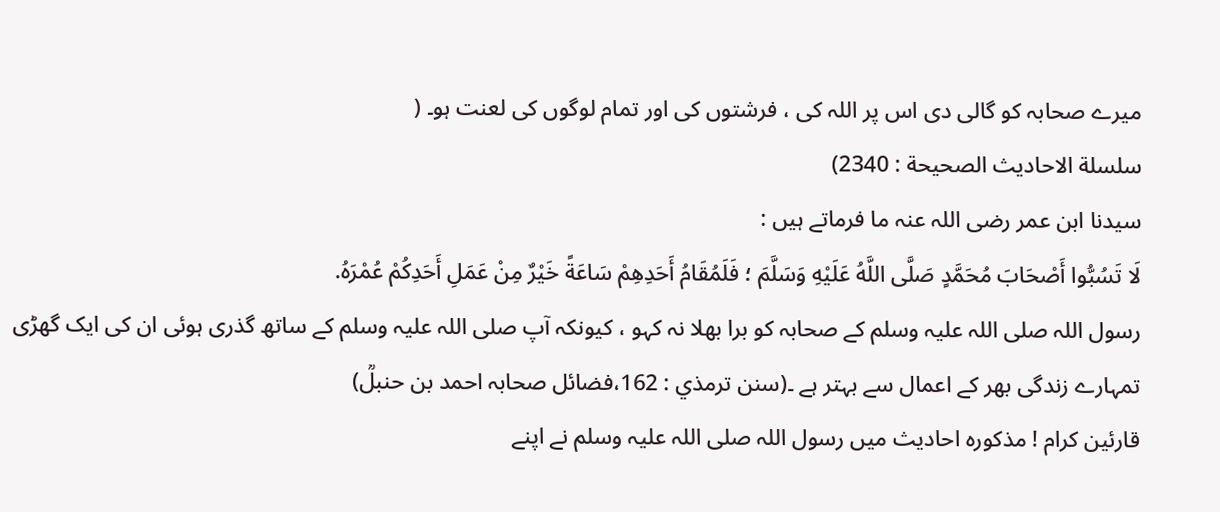میرے صحابہ کو گالی دی اس پر اللہ کی ، فرشتوں کی اور تمام لوگوں کی لعنت ہو۔ (
سلسلة الاحاديث الصحيحة : 2340)
سيدنا ابن عمر رضی اللہ عنہ ما فرماتے ہیں :
لَا تَسُبُّوا أَصْحَابَ مُحَمَّدٍ صَلَّى اللَّهُ عَلَيْهِ وَسَلَّمَ ؛ فَلَمُقَامُ أَحَدِهِمْ سَاعَةً خَيْرٌ مِنْ عَمَلِ أَحَدِكُمْ عُمْرَهُ.
رسول اللہ صلی اللہ علیہ وسلم کے صحابہ کو برا بھلا نہ کہو ، کیونکہ آپ صلی اللہ علیہ وسلم کے ساتھ گذری ہوئی ان کی ایک گھڑی تمہارے زندگی بھر کے اعمال سے بہتر ہے ۔(سنن ترمذي : 162،فضائل صحابہ احمد بن حنبلؒ)
قارئین کرام ! مذکورہ احادیث میں رسول اللہ صلی اللہ علیہ وسلم نے اپنے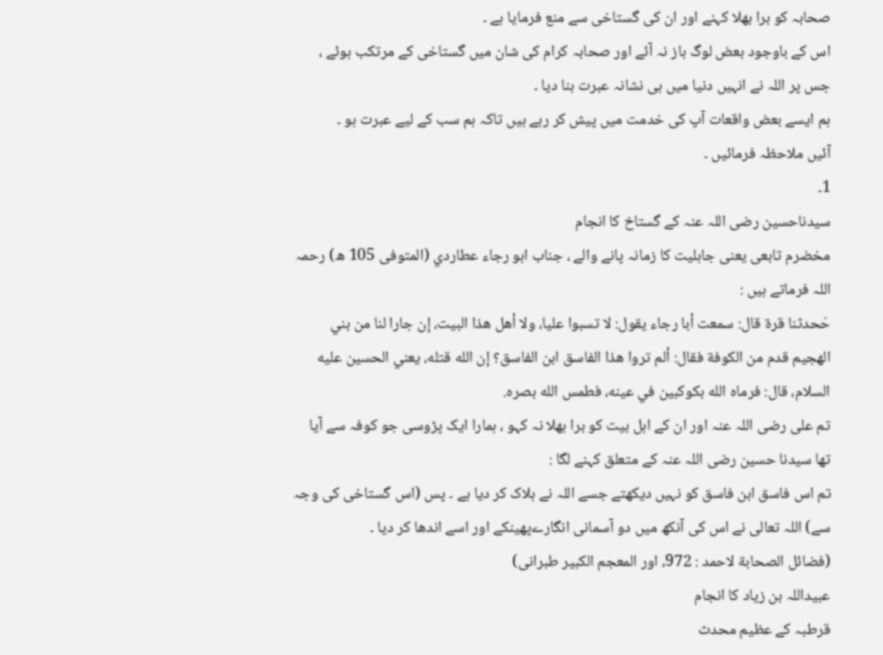صحابہ کو برا بھلا کہنے اور ان کی گستاخی سے منع فرمایا ہے ۔
اس کے باوجود بعض لوگ باز نہ آئے اور صحابہ کرام کی شان میں گستاخی کے مرتکب ہوئے ، جس پر اللہ نے انہیں دنیا میں ہی نشانہ عبرت بنا دیا ۔
ہم ایسے بعض واقعات آپ کی خدمت میں پیش کر رہے ہیں تاکہ ہم سب کے لیے عبرت ہو ۔
آئیں ملاحظہ فرمائیں ۔
1۔
سیدناحسین رضی اللہ عنہ کے گستاخ کا انجام
مخضرم تابعی یعنی جاہلیت کا زمانہ پانے والے ، جناب ابو رجاء عطاردي (المتوفی 105 ھ) رحمہ اللہ فرماتے ہیں :
حَحدثنا قرة قال: سمعت أبا رجاء يقول: لا تسبوا عليا، ولا أهل هذا البيت، إن جارا لنا من بني الهجيم قدم من الكوفة فقال: ألم تروا هذا الفاسق ابن الفاسق؟ إن الله قتله، يعني الحسين عليه السلام، قال: فرماه الله بكوكبين في عينه، فطمس الله بصره.
تم علی رضی اللہ عنہ اور ان کے اہل بیت کو برا بھلا نہ کہو ، ہمارا ایک پڑوسی جو کوفہ سے آیا تھا سیدنا حسین رضی اللہ عنہ کے متعلق کہنے لگا :
تم اس فاسق ابن فاسق کو نہیں دیکھتے جسے اللہ نے ہلاک کر دیا ہے ۔ پس (اس گستاخی کی وجہ سے) اللہ تعالی نے اس کی آنکھ میں دو آسمانی انگارےپھینکے اور اسے اندھا کر دیا ۔
(فضائل الصحابة لاحمد : 972، اور المعجم الکبیر طبرانی)
عبیداللہ بن زیاد کا انجام
قرطبہ کے عظیم محدث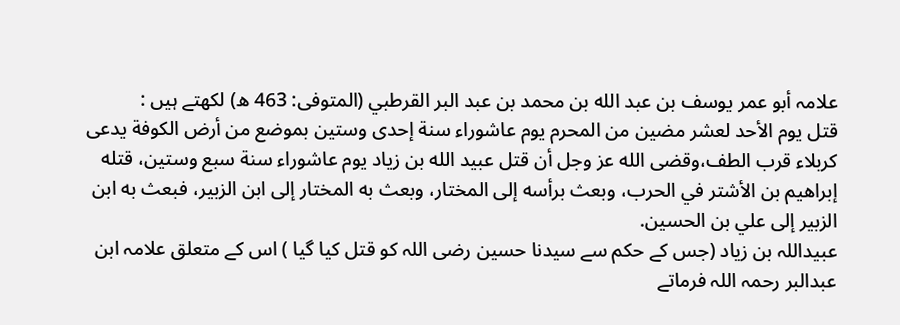علامہ أبو عمر يوسف بن عبد الله بن محمد بن عبد البر القرطبي (المتوفى: 463 ھ) لکھتے ہیں :
قتل يوم الأحد لعشر مضين من المحرم يوم عاشوراء سنة إحدى وستين بموضع من أرض الكوفة يدعى كربلاء قرب الطف،وقضى الله عز وجل أن قتل عبيد الله بن زياد يوم عاشوراء سنة سبع وستين، قتله إبراهيم بن الأشتر في الحرب، وبعث برأسه إلى المختار، وبعث به المختار إلى ابن الزبير، فبعث به ابن الزبير إلى علي بن الحسين.
عبیداللہ بن زیاد (جس کے حکم سے سیدنا حسین رضی اللہ کو قتل کیا گیا ) اس کے متعلق علامہ ابن عبدالبر رحمہ اللہ فرماتے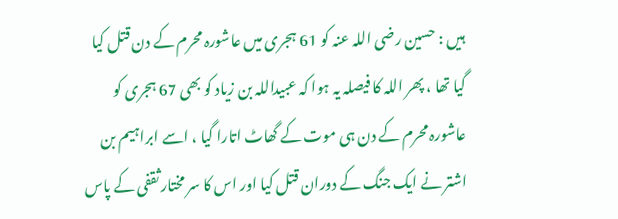ہیں : حسین رضی اللہ عنہ کو 61 ہجری میں عاشورہ محرم کے دن قتل کیا گیا تھا ، پھر اللہ کا فیصلہ یہ ہوا کہ عبیداللہ بن زیاد کو بھی 67 ہجری کو عاشورہ محرم کے دن ہی موت کے گھاٹ اتارا گیا ، اسے ابراہیم بن اشتر نے ایک جنگ کے دوران قتل کیا اور اس کا سر مختار ثقفی کے پاس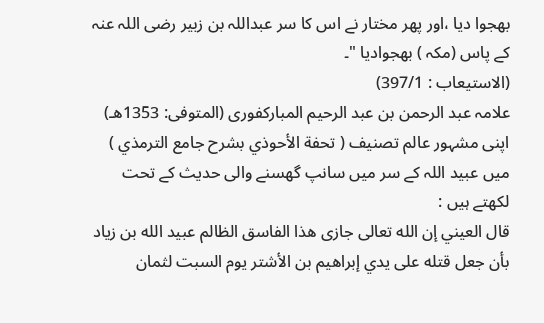بھجوا دیا ،اور پھر مختار نے اس کا سر عبداللہ بن زبیر رضی اللہ عنہ کے پاس (مکہ ) بھجوادیا "۔
(الاستیعاب : 397/1)
علامہ عبد الرحمن بن عبد الرحيم المباركفورى (المتوفى: 1353هـ)
اپنی مشہور عالم تصنیف ( تحفة الأحوذي بشرح جامع الترمذي ) میں عبید اللہ کے سر میں سانپ گھسنے والی حدیث کے تحت لکھتے ہیں :
قال العيني إن الله تعالى جازى هذا الفاسق الظالم عبيد الله بن زياد بأن جعل قتله على يدي إبراهيم بن الأشتر يوم السبت لثمان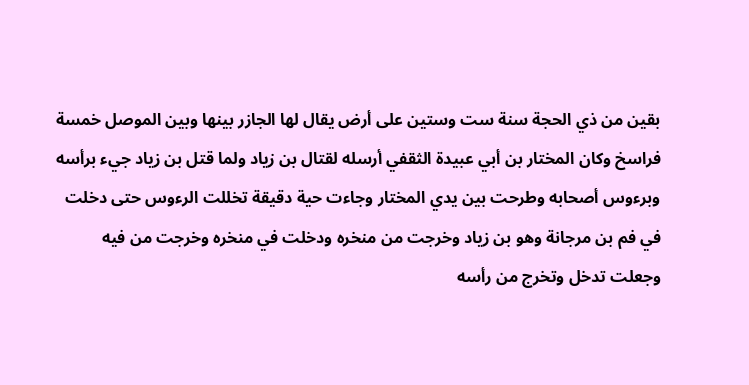بقين من ذي الحجة سنة ست وستين على أرض يقال لها الجازر بينها وبين الموصل خمسة فراسخ وكان المختار بن أبي عبيدة الثقفي أرسله لقتال بن زياد ولما قتل بن زياد جيء برأسه وبرءوس أصحابه وطرحت بين يدي المختار وجاءت حية دقيقة تخللت الرءوس حتى دخلت في فم بن مرجانة وهو بن زياد وخرجت من منخره ودخلت في منخره وخرجت من فيه وجعلت تدخل وتخرج من رأسه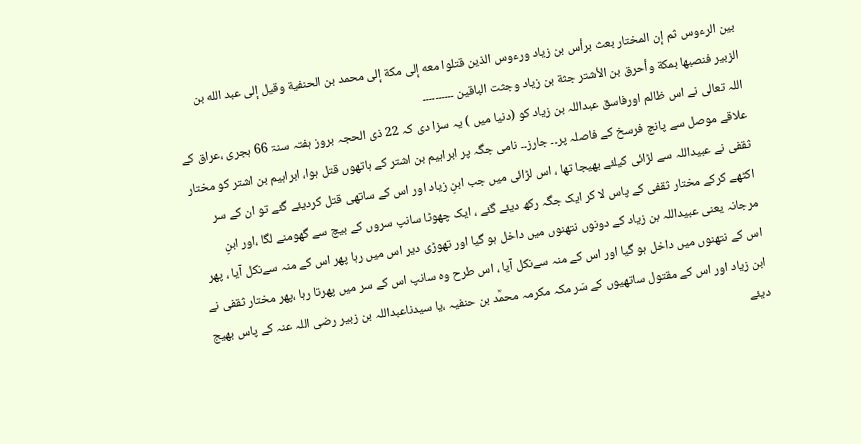بين الرءوس ثم إن المختار بعث برأس بن زياد ورءوس الذين قتلوا معه إلى مكة إلى محمد بن الحنفية وقيل إلى عبد الله بن الزبير فنصبها بمكة وأحرق بن الأشتر جثة بن زياد وجثت الباقين ۔۔۔۔۔۔۔۔۔۔
اللہ تعالی نے اس ظالم اورفاسق عبداللہ بن زیاد کو (دنیا میں ) یہ سزا دی کہ 22 ذی الحجہ بروز ہفتہ سنۃ 66 ہجری ،عراق کے علاقے موصل سے پانچ فرسخ کے فاصلہ پر۔۔ جارز۔۔ نامی جگہ پر ابراہیم بن اشتر کے ہاتھوں قتل ہوا، ابراہیم بن اشتر کو مختار ثقفی نے عبیداللہ سے لڑائی کیلئے بھیجا تھا ، اس لڑائی میں جب ابنِ زیاد اور اس کے ساتھی قتل کردیئے گئے تو ان کے سر اکٹھے کرکے مختار ثقفی کے پاس لا کر ایک جگہ رکھ دیئے گئے ، ایک چھوٹا سانپ سروں کے بیچ سے گھومنے لگا ،اور ابنِ مرجانہ یعنی عبیداللہ بن زیاد کے دونوں نتھنوں میں داخل ہو گیا اور تھوڑی دیر اس میں رہا پھر اس کے منہ سےنکل آیا ، پھر اس کے نتھنوں میں داخل ہو گیا اور اس کے منہ سےنکل آیا ، اس طرح وہ سانپ اس کے سر میں پھرتا رہا ،پھر مختار ثقفی نے ابن زیاد اور اس کے مقتول ساتھیوں کے سَر مکہ مکرمہ محمؒد بن حنفیہ ،یا سیدناعبداللہ بن زبیر رضی اللہ عنہ کے پاس بھیج دیئے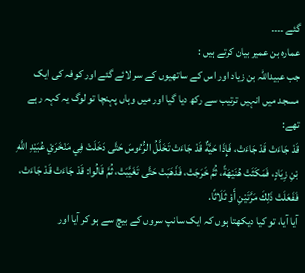گئے ۔۔۔۔
عمارہ بن عمیر بیان کرتے ہیں :
جب عبیداللہ بن زیاد اور اس کے ساتھیوں کے سر لائے گئے اور کوفہ کی ایک مسجد میں انہیں ترتیب سے رکھ دیا گیا اور میں وہاں پہنچا تو لوگ یہ کہہ رہے تھے:
قَدْ جَاءَتْ قَدْ جَاءَتْ، فَإِذَا حَيَّةٌ قَدْ جَاءَتْ تَخَلَّلُ الرُّءُوسَ حَتَّى دَخَلَتْ فِي مَنْخَرَيْ عُبَيْدِ اللَّهِ بْنِ زِيَادٍ، فَمَكَثَتْ هُنَيْهَةً، ثُمَّ خَرَجَتْ، فَذَهَبَتْ حَتَّى تَغَيَّبَتْ، ثُمَّ قَالُوا: قَدْ جَاءَتْ قَدْ جَاءَتْ، فَفَعَلَتْ ذَلِكَ مَرَّتَيْنِ أَوْ ثَلَاثًا.
آیا آیا، تو کیا دیکھتا ہوں کہ ایک سانپ سروں کے بیچ سے ہو کر آیا اور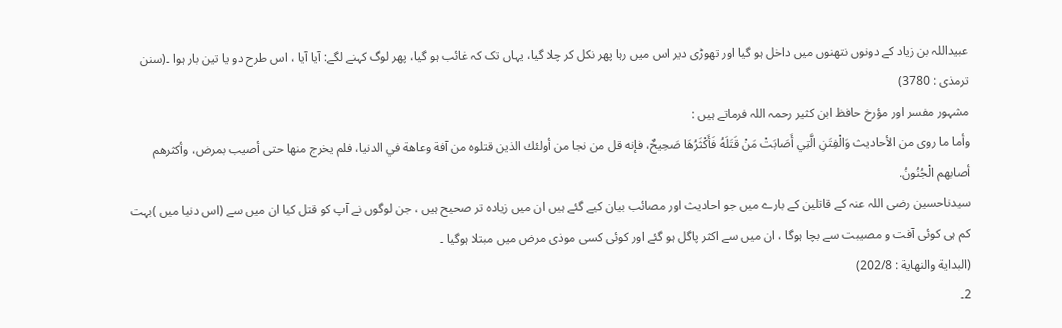عبیداللہ بن زیاد کے دونوں نتھنوں میں داخل ہو گیا اور تھوڑی دیر اس میں رہا پھر نکل کر چلا گیا، یہاں تک کہ غائب ہو گیا، پھر لوگ کہنے لگے: آیا آیا ، اس طرح دو یا تین بار ہوا ۔(سنن ترمذی : 3780)
مشہور مفسر اور مؤرخ حافظ ابن کثیر رحمہ اللہ فرماتے ہیں :
وأما ما روى من الأحاديث وَالْفِتَنِ الَّتِي أَصَابَتْ مَنْ قَتَلَهُ فَأَكْثَرُهَا صَحِيحٌ، فإنه قل من نجا من أولئك الذين قتلوه من آفة وعاهة في الدنيا، فلم يخرج منها حتى أصيب بمرض، وأكثرهم أصابهم الْجُنُونُ.
سیدناحسین رضی اللہ عنہ کے قاتلین کے بارے میں جو احادیث اور مصائب بیان کیے گئے ہیں ان میں زیادہ تر صحیح ہیں ، جن لوگوں نے آپ کو قتل کیا ان میں سے (اس دنیا میں )بہت کم ہی کوئی آفت و مصیبت سے بچا ہوگا ، ان میں سے اکثر پاگل ہو گئے اور کوئی کسی موذی مرض میں مبتلا ہوگیا ۔
(البداية والنھایة : 202/8)
2۔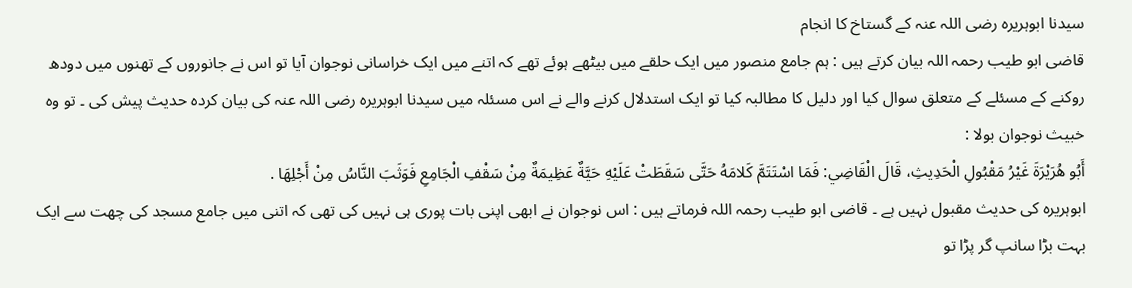سیدنا ابوہریرہ رضی اللہ عنہ کے گستاخ کا انجام
قاضی ابو طیب رحمہ اللہ بیان کرتے ہیں : ہم جامع منصور میں ایک حلقے میں بیٹھے ہوئے تھے کہ اتنے میں ایک خراسانی نوجوان آیا تو اس نے جانوروں کے تھنوں میں دودھ روکنے کے مسئلے کے متعلق سوال کیا اور دلیل کا مطالبہ کیا تو ایک استدلال کرنے والے نے اس مسئلہ میں سیدنا ابوہریرہ رضی اللہ عنہ کی بیان کردہ حدیث پیش کی ۔ تو وہ خبیث نوجوان بولا :
أَبُو هُرَيْرَةَ غَيْرُ مَقْبُولِ الْحَدِيثِ، قَالَ الْقَاضِي: فَمَا اسْتَتَمَّ كَلامَهُ حَتَّى سَقَطَتْ عَلَيْهِ حَيَّةٌ عَظِيمَةٌ مِنْ سَقْفِ الْجَامِعِ فَوَثَبَ النَّاسُ مِنْ أَجْلِهَا .
ابوہریرہ کی حدیث مقبول نہیں ہے ۔ قاضی ابو طیب رحمہ اللہ فرماتے ہیں : اس نوجوان نے ابھی اپنی بات پوری ہی نہیں کی تھی کہ اتنی میں جامع مسجد کی چھت سے ایک بہت بڑا سانپ گر پڑا تو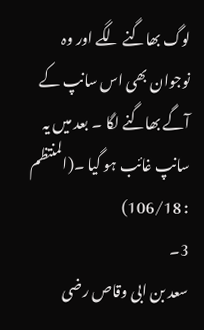لوگ بھاگنے لگے اور وہ نوجوان بھی اس سانپ کے آگے بھاگنے لگا ۔ بعد میں یہ سانپ غائب ہو گیا ۔(المنتظم : 106/18)
3۔
سعد بن ابی وقاص رضی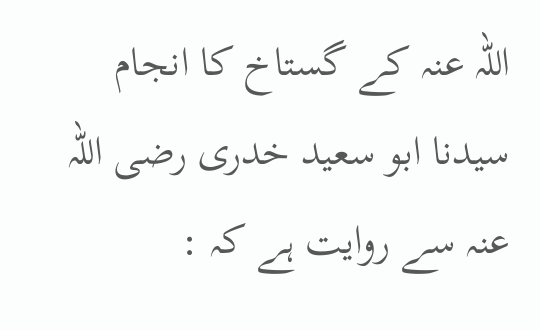اللہ عنہ کے گستاخ کا انجام
سيدنا ابو سعید خدری رضی اللہ عنہ سے روایت ہے کہ :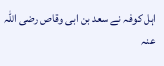اہل کوفہ نے سعد بن ابی وقاص رضی اللہ عنہ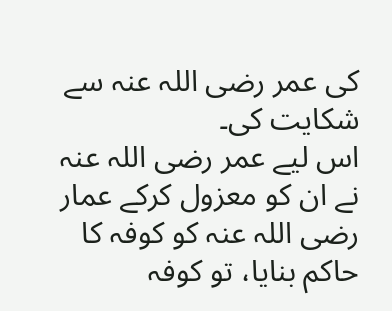کی عمر رضی اللہ عنہ سے شکایت کی۔
اس لیے عمر رضی اللہ عنہ نے ان کو معزول کرکے عمار رضی اللہ عنہ کو کوفہ کا حاکم بنایا، تو کوفہ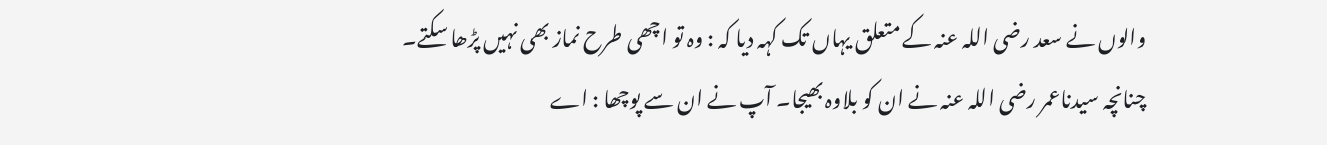والوں نے سعد رضی اللہ عنہ کے متعلق یہاں تک کہہ دیا کہ : وہ تو اچھی طرح نماز بھی نہیں پڑھا سکتے۔
چنانچہ سیدناعمر رضی اللہ عنہ نے ان کو بلاوہ بھیجا۔ آپ نے ان سے پوچھا : اے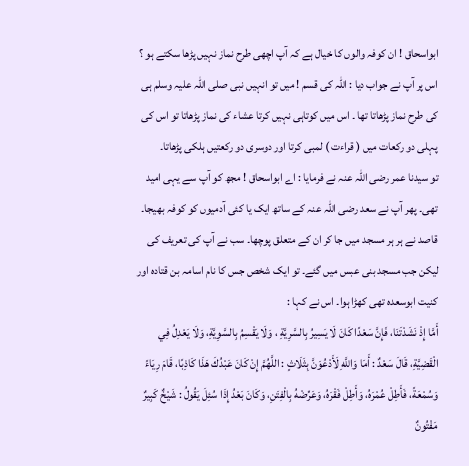ابواسحاق ! ان کوفہ والوں کا خیال ہے کہ آپ اچھی طرح نماز نہیں پڑھا سکتے ہو ؟ اس پر آپ نے جواب دیا : اللہ کی قسم ! میں تو انہیں نبی صلی اللہ علیہ وسلم ہی کی طرح نماز پڑھاتا تھا ۔ اس میں کوتاہی نہیں کرتا عشاء کی نماز پڑھاتا تو اس کی پہلی دو رکعات میں ( قراءت ) لمبی کرتا اور دوسری دو رکعتیں ہلکی پڑھاتا۔
تو سیدنا عمر رضی اللہ عنہ نے فرمایا : اے ابواسحاق ! مجھ کو آپ سے یہی امید تھی۔ پھر آپ نے سعد رضی اللہ عنہ کے ساتھ ایک یا کئی آدمیوں کو کوفہ بھیجا۔ قاصد نے ہر ہر مسجد میں جا کر ان کے متعلق پوچھا۔ سب نے آپ کی تعریف کی لیکن جب مسجد بنی عبس میں گئے۔ تو ایک شخص جس کا نام اسامہ بن قتادہ اور کنیت ابوسعدہ تھی کھڑا ہوا۔ اس نے کہا :
أَمَّا إِذْ نَشَدْتَنَا، فَإِنَّ سَعْدًا كَانَ لَا يَسِيرُ بِالسَّرِيَّةِ ، وَلَا يَقْسِمُ بِالسَّوِيَّةِ، وَلَا يَعْدِلُ فِي الْقَضِيَّةِ، قَالَ سَعْدٌ : أَمَا وَاللَّهِ لَأَدْعُوَنَّ بِثَلَاثٍ : اللَّهُمَّ إِنْ كَانَ عَبْدُكَ هَذَا كَاذِبًا، قَامَ رِيَاءً وَسُمْعَةً، فَأَطِلْ عُمْرَهُ، وَأَطِلْ فَقْرَهُ، وَعَرِّضْهُ بِالْفِتَنِ، وَكَانَ بَعْدُ إِذَا سُئِلَ يَقُولُ : شَيْخٌ كَبِيرٌ مَفْتُونٌ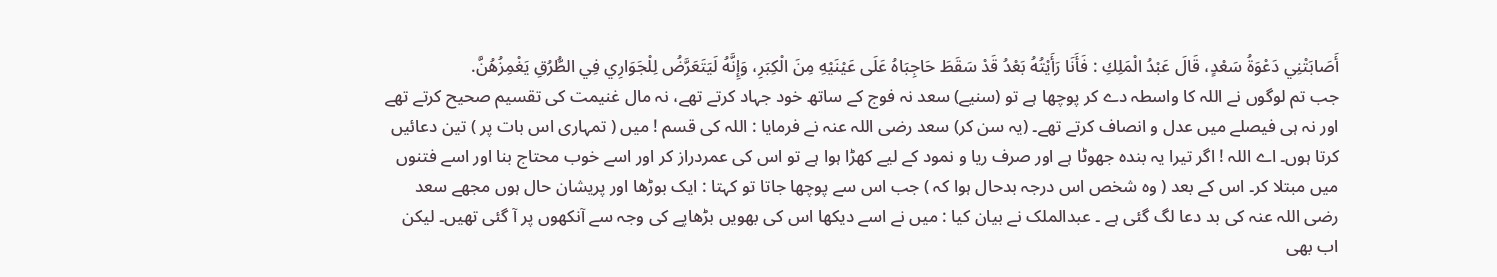أَصَابَتْنِي دَعْوَةُ سَعْدٍ، قَالَ عَبْدُ الْمَلِكِ : فَأَنَا رَأَيْتُهُ بَعْدُ قَدْ سَقَطَ حَاجِبَاهُ عَلَى عَيْنَيْهِ مِنَ الْكِبَرِ، وَإِنَّهُ لَيَتَعَرَّضُ لِلْجَوَارِي فِي الطُّرُقِ يَغْمِزُهُنَّ.
جب تم لوگوں نے اللہ کا واسطہ دے کر پوچھا ہے تو (سنیے) سعد نہ فوج کے ساتھ خود جہاد کرتے تھے، نہ مال غنیمت کی تقسیم صحیح کرتے تھے اور نہ ہی فیصلے میں عدل و انصاف کرتے تھے۔ (یہ سن کر) سعد رضی اللہ عنہ نے فرمایا : اللہ کی قسم ! میں ( تمہاری اس بات پر ) تین دعائیں کرتا ہوں۔ اے اللہ ! اگر تیرا یہ بندہ جھوٹا ہے اور صرف ریا و نمود کے لیے کھڑا ہوا ہے تو اس کی عمردراز کر اور اسے خوب محتاج بنا اور اسے فتنوں میں مبتلا کر۔ اس کے بعد ( وہ شخص اس درجہ بدحال ہوا کہ ) جب اس سے پوچھا جاتا تو کہتا : ایک بوڑھا اور پریشان حال ہوں مجھے سعد رضی اللہ عنہ کی بد دعا لگ گئی ہے ۔ عبدالملک نے بیان کیا : میں نے اسے دیکھا اس کی بھویں بڑھاپے کی وجہ سے آنکھوں پر آ گئی تھیں۔ لیکن اب بھی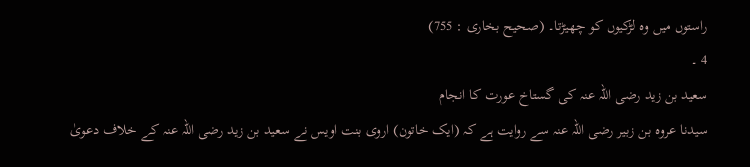راستوں میں وہ لڑکیوں کو چھیڑتا۔ (صحیح بخاری : 755)
4 ۔
سعید بن زید رضی اللہ عنہ کی گستاخ عورت کا انجام
سیدنا عروہ بن زبیر رضی اللہ عنہ سے روایت ہے کہ (ایک خاتون) اروی بنت اویس نے سعید بن زید رضی اللہ عنہ کے خلاف دعویٰ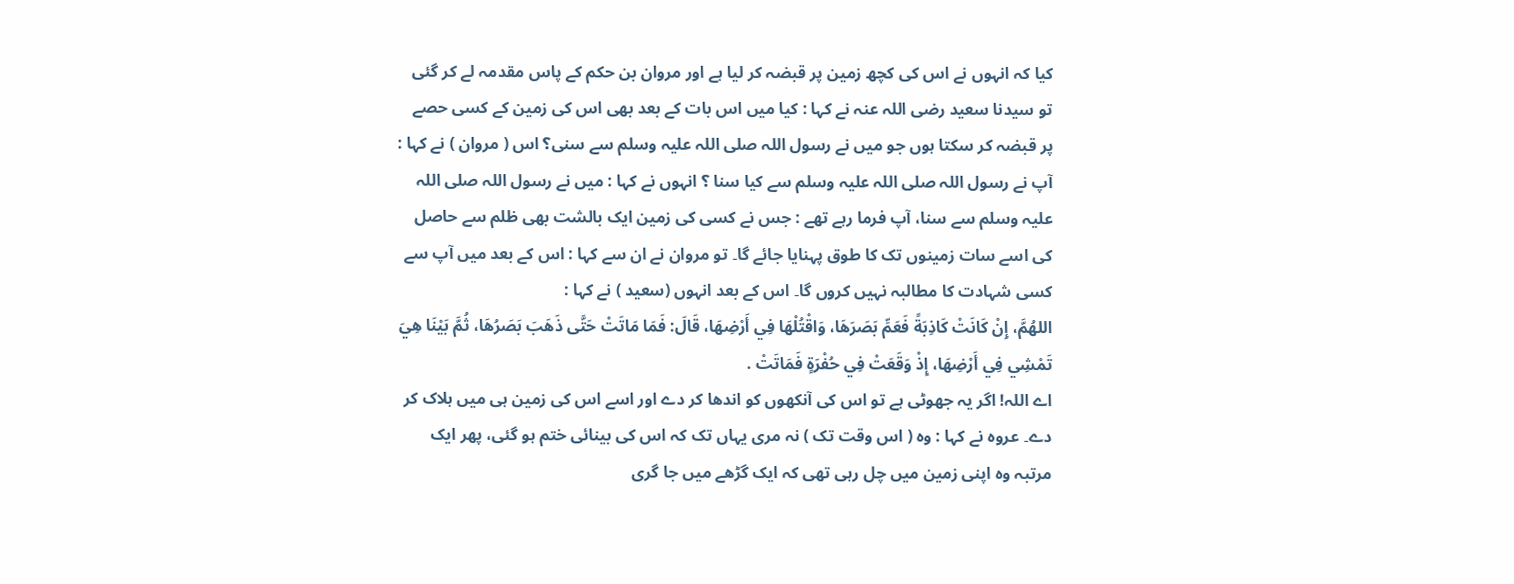کیا کہ انہوں نے اس کی کچھ زمین پر قبضہ کر لیا ہے اور مروان بن حکم کے پاس مقدمہ لے کر گئی تو سیدنا سعید رضی اللہ عنہ نے کہا : کیا میں اس بات کے بعد بھی اس کی زمین کے کسی حصے پر قبضہ کر سکتا ہوں جو میں نے رسول اللہ صلی اللہ علیہ وسلم سے سنی؟ اس ( مروان ) نے کہا : آپ نے رسول اللہ صلی اللہ علیہ وسلم سے کیا سنا ؟ انہوں نے کہا : میں نے رسول اللہ صلی اللہ علیہ وسلم سے سنا، آپ فرما رہے تھے : جس نے کسی کی زمین ایک بالشت بھی ظلم سے حاصل کی اسے سات زمینوں تک کا طوق پہنایا جائے گا۔ تو مروان نے ان سے کہا : اس کے بعد میں آپ سے کسی شہادت کا مطالبہ نہیں کروں گا۔ اس کے بعد انہوں (سعید ) نے کہا :
اللهُمَّ، إِنْ كَانَتْ كَاذِبَةً فَعَمِّ بَصَرَهَا، وَاقْتُلْهَا فِي أَرْضِهَا، قَالَ: فَمَا مَاتَتْ حَتَّى ذَهَبَ بَصَرُهَا، ثُمَّ بَيْنَا هِيَ تَمْشِي فِي أَرْضِهَا، إِذْ وَقَعَتْ فِي حُفْرَةٍ فَمَاتَتْ .
اے اللہ! اگر یہ جھوٹی ہے تو اس کی آنکھوں کو اندھا کر دے اور اسے اس کی زمین ہی میں ہلاک کر دے۔ عروہ نے کہا : وہ ( اس وقت تک ) نہ مری یہاں تک کہ اس کی بینائی ختم ہو گئی، پھر ایک مرتبہ وہ اپنی زمین میں چل رہی تھی کہ ایک گڑھے میں جا گری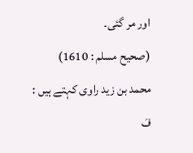اور مر گئی۔
(صحيح مسلم : 1610)
محمد بن زید راوی کہتے ہیں :
فَ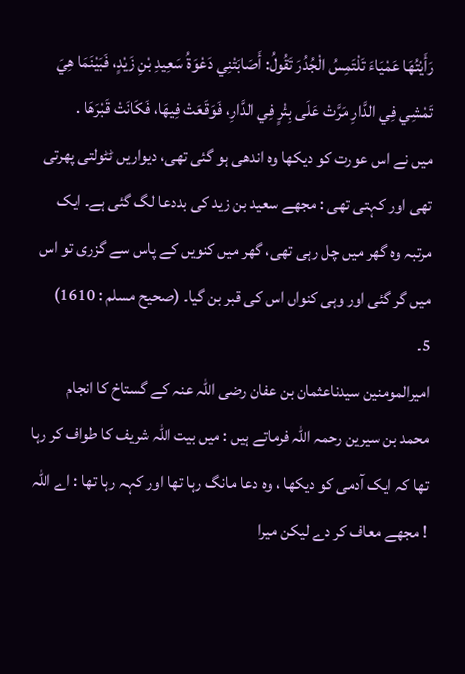رَأَيْتُهَا عَمْيَاءَ تَلْتَمِسُ الْجُدُرَ تَقُولُ: أَصَابَتْنِي دَعْوَةُ سَعِيدِ بْنِ زَيْدٍ، فَبَيْنَمَا هِيَ تَمْشِي فِي الدَّارِ مَرَّتْ عَلَى بِئْرٍ فِي الدَّارِ، فَوَقَعَتْ فِيهَا، فَكَانَتْ قَبْرَهَا .
میں نے اس عورت کو دیکھا وہ اندھی ہو گئی تھی، دیواریں ٹٹولتی پھرتی تھی اور کہتی تھی : مجھے سعید بن زید کی بددعا لگ گئی ہے۔ ایک مرتبہ وہ گھر میں چل رہی تھی، گھر میں کنویں کے پاس سے گزری تو اس میں گر گئی اور وہی کنواں اس کی قبر بن گیا۔ (صحيح مسلم : 1610)
5۔
امیرالمومنین سیدناعثمان بن عفان رضی اللہ عنہ کے گستاخ کا انجام
محمد بن سیرین رحمہ اللہ فرماتے ہیں : میں بیت اللہ شریف کا طواف کر رہا تھا کہ ایک آدمی کو دیکھا ، وہ دعا مانگ رہا تھا اور کہہ رہا تھا : اے اللہ ! مجھے معاف کر دے لیکن میرا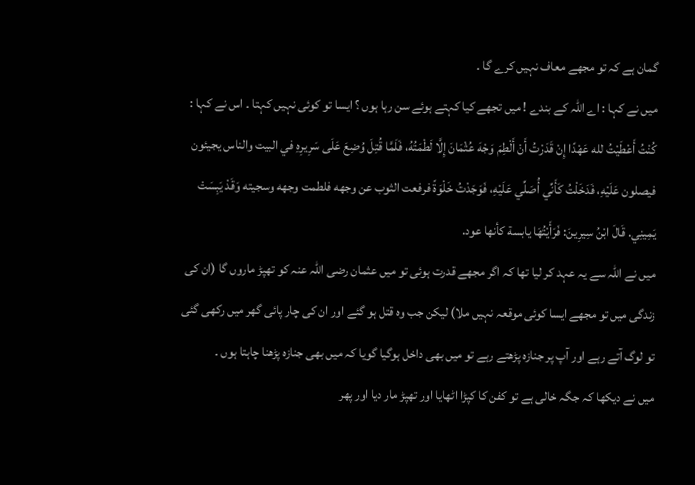گمان ہے کہ تو مجھے معاف نہیں کرے گا ۔
میں نے کہا : اے اللہ کے بندے ! میں تجھے کیا کہتے ہوئے سن رہا ہوں ؟ ایسا تو کوئی نہیں کہتا ۔ اس نے کہا :
كُنْتُ أَعْطَيْتُ لله عَهْدًا إِنْ قَدَرْتُ أَنْ أَلْطِمَ وَجْهَ عُثْمَانَ إِلَّا لَطْمَتُهُ، فَلَمَّا قُتِلَ وُضِعَ عَلَى سَرِيرِهِ في البيت والناس يجيئون فيصلون عَلَيْهِ، فَدَخَلْتُ كَأَنِّي أُصَلِّي عَلَيْهِ، فَوَجَدْتُ خَلْوَةً فرفعت الثوب عن وجهه فلطمت وجهه وسجيته وَقَدْ يَبِسَتْ يَمِينِي. قَالَ ابْنُ سِيرِينَ: فَرَأَيْتُهَا يابسة كأنها عود.
میں نے اللہ سے یہ عہد کر لیا تھا کہ اگر مجھے قدرت ہوئی تو میں عثمان رضی اللہ عنہ کو تھپڑ ماروں گا (ان کی زندگی میں تو مجھے ایسا کوئی موقعہ نہیں ملا) لیکن جب وہ قتل ہو گئے اور ان کی چار پائی گھر میں رکھی گئی تو لوگ آتے رہے اور آپ پر جنازہ پڑھتے رہے تو میں بھی داخل ہوگیا گویا کہ میں بھی جنازہ پڑھنا چاہتا ہوں ۔
میں نے دیکھا کہ جگہ خالی ہے تو کفن کا کپڑا اٹھایا اور تھپڑ مار دیا اور پھر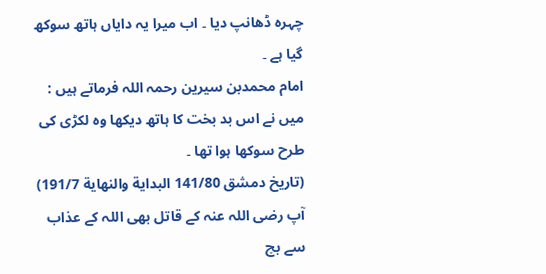چہرہ ڈھانپ دیا ۔ اب میرا یہ دایاں ہاتھ سوکھ گیا ہے ۔
امام محمدبن سیرین رحمہ اللہ فرماتے ہیں : میں نے اس بد بخت کا ہاتھ دیکھا وہ لکڑی کی طرح سوکھا ہوا تھا ۔
(تاريخ دمشق 141/80 البداية والنهاية 191/7)
آپ رضی اللہ عنہ کے قاتل بھی اللہ کے عذاب سے بچ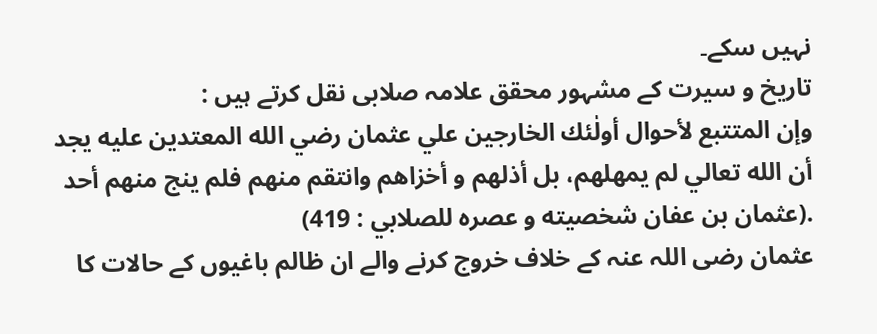نہیں سکے۔
تاریخ و سیرت کے مشہور محقق علامہ صلابی نقل کرتے ہیں :
وإن المتتبع لأحوال أولٰئك الخارجين علي عثمان رضي الله المعتدين عليه يجد أن الله تعالي لم يمهلهم، بل أذلهم و أخزاهم وانتقم منهم فلم ينج منهم أحد .(عثمان بن عفان شخصيته و عصره للصلابي : 419)
عثمان رضی اللہ عنہ کے خلاف خروج کرنے والے ان ظالم باغیوں کے حالات کا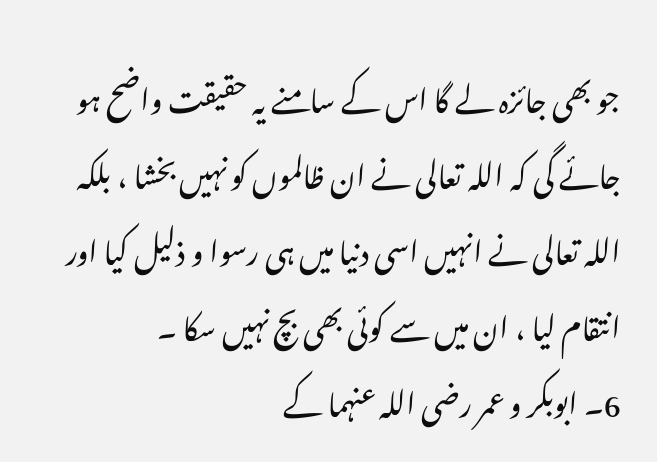جو بھی جائزہ لے گا اس کے سامنے یہ حقیقت واضح ہو جائے گی کہ اللہ تعالی نے ان ظالموں کو نہیں بخشا ، بلکہ اللہ تعالی نے انہیں اسی دنیا میں ہی رسوا و ذلیل کیا اور انتقام لیا ، ان میں سے کوئی بھی بچ نہیں سکا ۔
6۔ ابوبکر و عمر رضی اللہ عنہما کے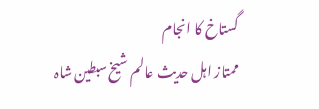گستاخ کا انجام
ممتاز اہل حدیث عالم شیخ سبطین شاہ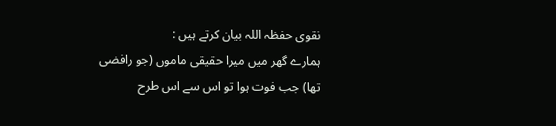نقوی حفظہ اللہ بیان کرتے ہیں :
ہمارے گھر میں میرا حقیقی ماموں (جو رافضی تھا) جب فوت ہوا تو اس سے اس طرح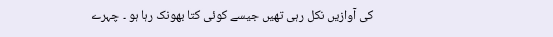کی آوازیں نکل رہی تھیں جیسے کوئی کتا بھونک رہا ہو ۔ چہرے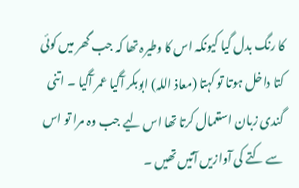کا رنگ بدل گیا کیونکہ اس کا وطیرہ تھا کہ جب گھر میں کوئی کتا داخل ہوتا تو کہتا (معاذ اللہ) ابوبکر آگیا عمر آگیا ۔ اتنی گندی زبان استعمال کرتا تھا اس لیے جب وہ مرا تو اس سے کتے کی آوازیں آتیں تھیں ۔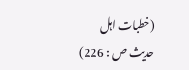(خطبات اہل حدیث ص : 226)